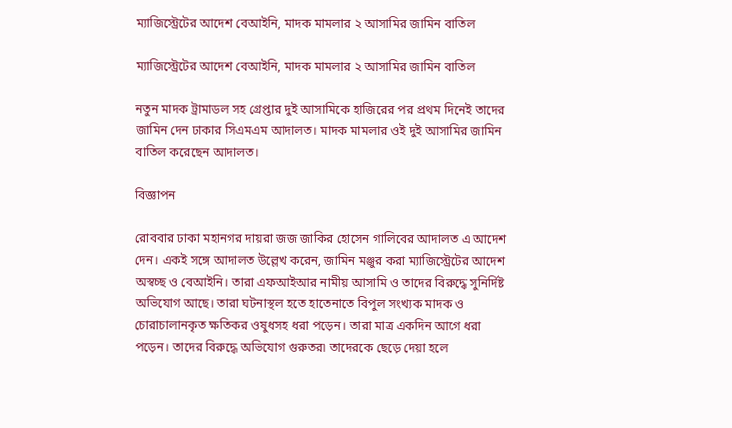ম্যাজিস্ট্রেটের আদেশ বেআইনি, মাদক মামলার ২ আসামির জামিন বাতিল

ম্যাজিস্ট্রেটের আদেশ বেআইনি, মাদক মামলার ২ আসামির জামিন বাতিল

নতুন মাদক ট্রামাডল সহ গ্রেপ্তার দুই আসামিকে হাজিরের পর প্রথম দিনেই তাদের জামিন দেন ঢাকার সিএমএম আদালত। মাদক মামলার ওই দুই আসামির জামিন বাতিল করেছেন আদালত।

বিজ্ঞাপন

রোববার ঢাকা মহানগর দায়রা জজ জাকির হোসেন গালিবের আদালত এ আদেশ দেন। একই সঙ্গে আদালত উল্লেখ করেন, জামিন মঞ্জুর করা ম্যাজিস্ট্রেটের আদেশ অস্বচ্ছ ও বেআইনি। তারা এফআইআর নামীয় আসামি ও তাদের বিরুদ্ধে সুনির্দিষ্ট অভিযোগ আছে। তারা ঘটনাস্থল হতে হাতেনাতে বিপুল সংখ্যক মাদক ও চোরাচালানকৃত ক্ষতিকর ওষুধসহ ধরা পড়েন। তারা মাত্র একদিন আগে ধরা পড়েন। তাদের বিরুদ্ধে অভিযোগ গুরুতর৷ তাদেরকে ছেড়ে দেয়া হলে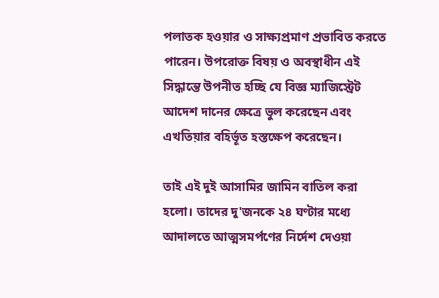পলাতক হওয়ার ও সাক্ষ্যপ্রমাণ প্রভাবিত করতে পারেন। উপরোক্ত বিষয় ও অবস্থাধীন এই সিদ্ধান্তে উপনীত হচ্ছি যে বিজ্ঞ ম্যাজিস্ট্রেট আদেশ দানের ক্ষেত্রে ভুল করেছেন এবং এখতিয়ার বহির্ভূত হস্তক্ষেপ করেছেন।

তাই এই দুই আসামির জামিন বাতিল করা হলো। তাদের দু'জনকে ২৪ ঘণ্টার মধ্যে আদালতে আত্মসমর্পণের নির্দেশ দেওয়া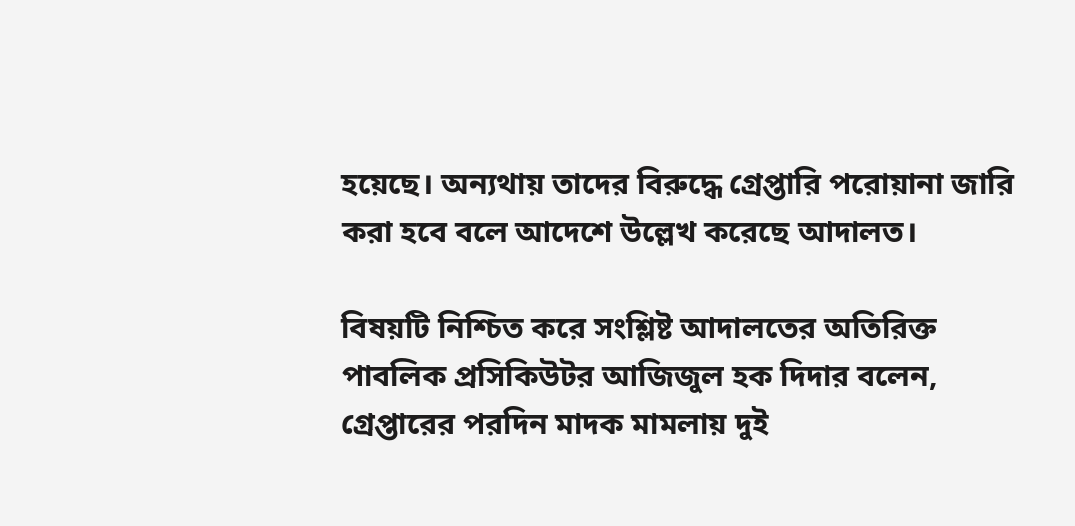হয়েছে। অন্যথায় তাদের বিরুদ্ধে গ্রেপ্তারি পরোয়ানা জারি করা হবে বলে আদেশে উল্লেখ করেছে আদালত।

বিষয়টি নিশ্চিত করে সংশ্লিষ্ট আদালতের অতিরিক্ত পাবলিক প্রসিকিউটর আজিজুল হক দিদার বলেন, গ্রেপ্তারের পরদিন মাদক মামলায় দুই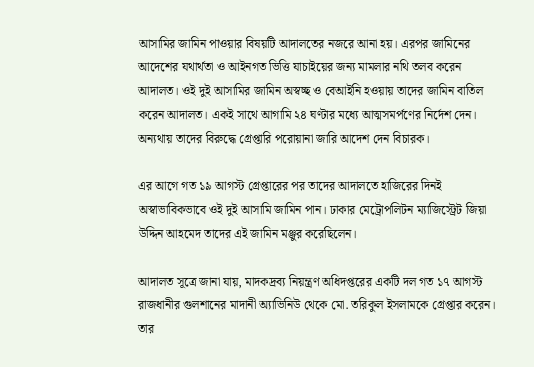আসামির জামিন পাওয়ার বিষয়টি আদালতের নজরে আনা হয়। এরপর জামিনের আদেশের যথার্থতা ও আইনগত ভিত্তি যাচাইয়ের জন্য মামলার নথি তলব করেন আদালত। ওই দুই আসামির জামিন অস্বচ্ছ ও বেআইনি হওয়ায় তাদের জামিন বাতিল করেন আদালত। একই সাথে আগামি ২৪ ঘণ্টার মধ্যে আত্মসমর্পণের নির্দেশ দেন। অন্যথায় তাদের বিরুদ্ধে গ্রেপ্তারি পরোয়ানা জারি আদেশ দেন বিচারক।

এর আগে গত ১৯ আগস্ট গ্রেপ্তারের পর তাদের আদালতে হাজিরের দিনই অস্বাভাবিকভাবে ওই দুই আসামি জামিন পান। ঢাকার মেট্রোপলিটন ম্যাজিস্ট্রেট জিয়া উদ্দিন আহমেদ তাদের এই জামিন মঞ্জুর করেছিলেন।

আদালত সূত্রে জানা যায়, মাদকদ্রব্য নিয়ন্ত্রণ অধিদপ্তরের একটি দল গত ১৭ আগস্ট রাজধানীর গুলশানের মাদানী অ্যাভিনিউ থেকে মো. তরিকুল ইসলামকে গ্রেপ্তার করেন। তার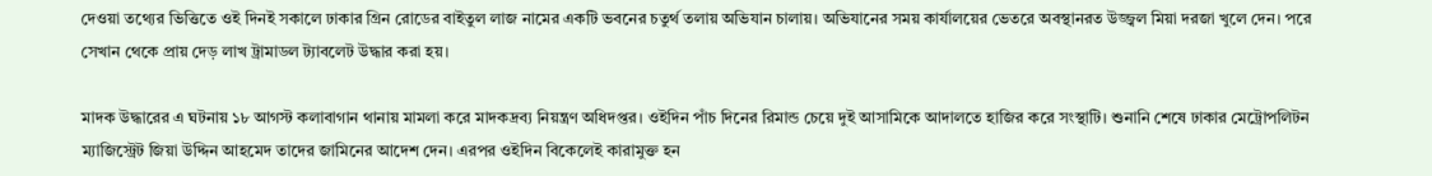দেওয়া তথ্যের ভিত্তিতে ওই দিনই সকালে ঢাকার গ্রিন রোডের বাইতুল লাজ নামের একটি ভবনের চতুর্থ তলায় অভিযান চালায়। অভিযানের সময় কার্যালয়ের ভেতরে অবস্থানরত উজ্জ্বল মিয়া দরজা খুলে দেন। পরে সেখান থেকে প্রায় দেড় লাখ ট্রামাডল ট্যাবলেট উদ্ধার করা হয়।

মাদক উদ্ধারের এ ঘটনায় ১৮ আগস্ট কলাবাগান থানায় মামলা করে মাদকদ্রব্য নিয়ন্ত্রণ অধিদপ্তর। ওইদিন পাঁচ দিনের রিমান্ড চেয়ে দুই আসামিকে আদালতে হাজির করে সংস্থাটি। শুনানি শেষে ঢাকার মেট্রোপলিটন ম্যাজিস্ট্রেট জিয়া উদ্দিন আহমেদ তাদের জামিনের আদেশ দেন। এরপর ওইদিন বিকেলেই কারামুক্ত হন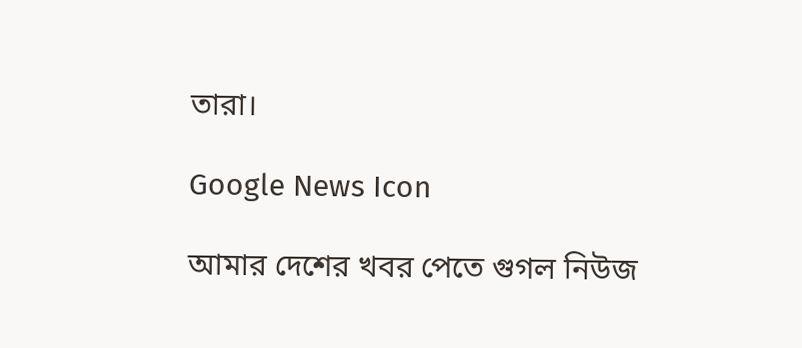তারা।

Google News Icon

আমার দেশের খবর পেতে গুগল নিউজ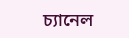চ্যানেল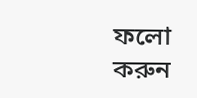ফলো করুন